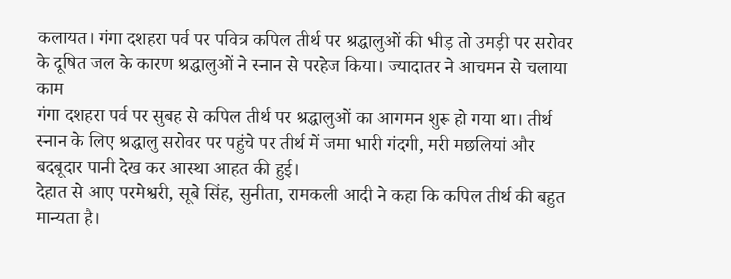कलायत। गंगा दशहरा पर्व पर पवित्र कपिल तीर्थ पर श्रद्धालुओं की भीड़ तो उमड़ी पर सरोवर के दूषित जल के कारण श्रद्धालुओं ने स्नान से परहेज किया। ज्यादातर ने आचमन से चलाया काम
गंगा दशहरा पर्व पर सुबह से कपिल तीर्थ पर श्रद्धालुओं का आगमन शुरू हो गया था। तीर्थ स्नान के लिए श्रद्धालु सरोवर पर पहुंचे पर तीर्थ में जमा भारी गंदगी, मरी मछलियां और बदबूदार पानी देख कर आस्था आहत की हुई।
देहात से आए परमेश्वरी, सूबे सिंह, सुनीता, रामकली आदी ने कहा कि कपिल तीर्थ की बहुत मान्यता है।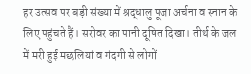हर उत्सव पर बड़ी संख्या में श्रद्धालु पूजा अर्चना व स्नान के लिए पहुंचते हैं। सरोवर का पानी दूषित दिखा। तीर्थ के जल में मरी हुई मछलियां व गंदगी से लोगों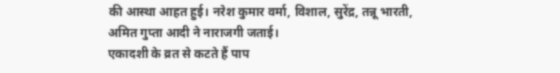की आस्था आहत हुई। नरेश कुमार वर्मा, विशाल, सुरेंद्र, तन्नू भारती, अमित गुप्ता आदी ने नाराजगी जताई।
एकादशी के व्रत से कटते हैं पाप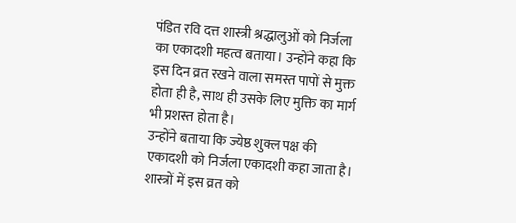पंडित रवि दत्त शास्त्री श्रद्धालुओं को निर्जला का एकादशी महत्व बताया। उन्होंने कहा कि इस दिन व्रत रखने वाला समस्त पापों से मुक्त होता ही है, साथ ही उसके लिए मुक्ति का मार्ग भी प्रशस्त होता है।
उन्होंने बताया कि ज्येष्ठ शुक्ल पक्ष की एकादशी को निर्जला एकादशी कहा जाता है। शास्त्रों में इस व्रत को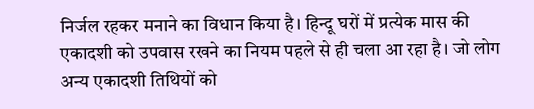निर्जल रहकर मनाने का विधान किया है। हिन्दू घरों में प्रत्येक मास की एकादशी को उपवास रखने का नियम पहले से ही चला आ रहा है। जो लोग अन्य एकादशी तिथियों को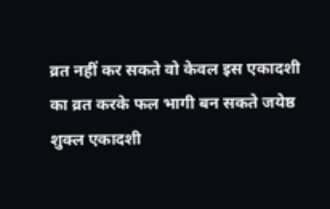व्रत नहीं कर सकते वो केवल इस एकादशी का व्रत करके फल भागी बन सकते जयेष्ठ शुक्ल एकादशी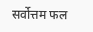सर्वोत्तम फल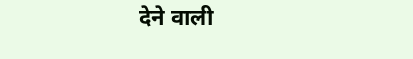देने वाली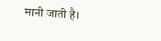मानी जाती है।